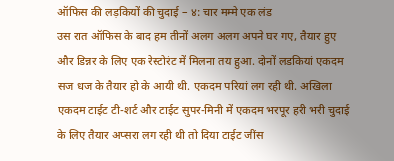ऑफिस की लड़कियों की चुदाई – ४: चार मम्मे एक लंड
उस रात ऑफिस के बाद हम तीनों अलग अलग अपने घर गए, तैयार हुए और डिन्नर के लिए एक रेस्टोरंट में मिलना तय हुआ. दोनों लडकियां एकदम सज धज के तैयार हो के आयी थी. एकदम परियां लग रही थी. अखिला एकदम टाईट टी-शर्ट और टाईट सुपर-मिनी में एकदम भरपूर हरी भरी चुदाई के लिए तैयार अप्सरा लग रही थी तो दिया टाईट जींस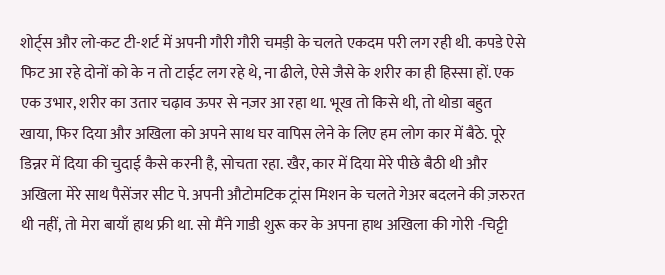शोर्ट्स और लो-कट टी-शर्ट में अपनी गौरी गौरी चमड़ी के चलते एकदम परी लग रही थी. कपडे ऐसे फिट आ रहे दोनों को के न तो टाईट लग रहे थे, ना ढीले, ऐसे जैसे के शरीर का ही हिस्सा हों. एक एक उभार, शरीर का उतार चढ़ाव ऊपर से नज़र आ रहा था. भूख तो किसे थी, तो थोडा बहुत खाया, फिर दिया और अखिला को अपने साथ घर वापिस लेने के लिए हम लोग कार में बैठे. पूरे डिन्नर में दिया की चुदाई कैसे करनी है, सोचता रहा. खैर, कार में दिया मेरे पीछे बैठी थी और अखिला मेरे साथ पैसेंजर सीट पे. अपनी औटोमटिक ट्रांस मिशन के चलते गेअर बदलने की ज़रुरत थी नहीं, तो मेरा बायाँ हाथ फ्री था. सो मैंने गाडी शुरू कर के अपना हाथ अखिला की गोरी -चिट्टी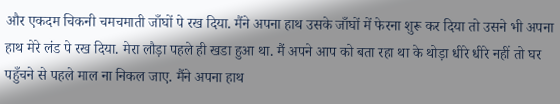और एकदम चिकनी चमचमाती जाँघों पे रख दिया. मैंने अपना हाथ उसके जाँघों में फेरना शुरू कर दिया तो उसने भी अपना हाथ मेरे लंड पे रख दिया. मेरा लौड़ा पहले ही खडा हुआ था. मैं अपने आप को बता रहा था के थोड़ा धीरे धीरे नहीं तो घर पहुँचने से पहले माल ना निकल जाए. मैंने अपना हाथ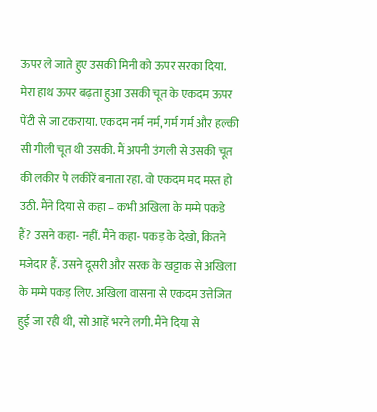ऊपर ले जाते हुए उसकी मिनी को ऊपर सरका दिया. मेरा हाथ ऊपर बढ़ता हुआ उसकी चूत के एकदम ऊपर पेंटी से जा टकराया. एकदम नर्म नर्म, गर्म गर्म और हल्की सी गीली चूत थी उसकी. मैं अपनी उंगली से उसकी चूत की लकीर पे लकीरें बनाता रहा. वो एकदम मद मस्त हो उठी. मैंने दिया से कहा – कभी अखिला के मम्मे पकडे हैं? उसने कहा- नहीं. मैंने कहा- पकड़ के देखो, कितने मजेदार हैं. उसने दूसरी और सरक के खट्टाक से अखिला के मम्मे पकड़ लिए. अखिला वासना से एकदम उत्तेजित हुई जा रही थी, सो आहें भरने लगी. मैंने दिया से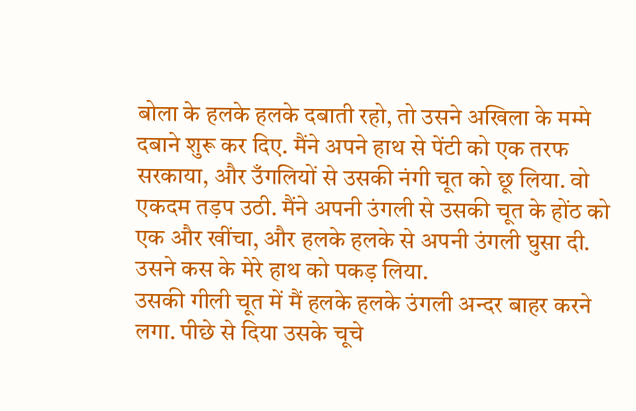बोला के हलके हलके दबाती रहो, तो उसने अखिला के मम्मे दबाने शुरू कर दिए. मैंने अपने हाथ से पेंटी को एक तरफ सरकाया, और उँगलियों से उसकी नंगी चूत को छू लिया. वो एकदम तड़प उठी. मैंने अपनी उंगली से उसकी चूत के होंठ को एक और खींचा, और हलके हलके से अपनी उंगली घुसा दी. उसने कस के मेरे हाथ को पकड़ लिया.
उसकी गीली चूत में मैं हलके हलके उंगली अन्दर बाहर करने लगा. पीछे से दिया उसके चूचे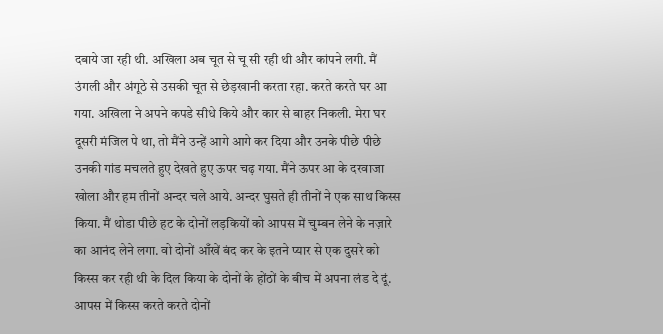दबाये जा रही थी. अखिला अब चूत से चू सी रही थी और कांपने लगी. मैं उंगली और अंगूठे से उसकी चूत से छेड़खानी करता रहा. करते करते घर आ गया. अखिला ने अपने कपडे सीधे किये और कार से बाहर निकली. मेरा घर दूसरी मंजिल पे था, तो मैंने उन्हें आगे आगे कर दिया और उनके पीछे पीछे उनकी गांड मचलते हुए देखते हुए ऊपर चढ़ गया. मैंने ऊपर आ के दरवाजा खोला और हम तीनों अन्दर चले आये. अन्दर घुसते ही तीनों ने एक साथ किस्स किया. मैं थोडा पीछे हट के दोनों लड़कियों को आपस में चुम्बन लेने के नज़ारे का आनंद लेने लगा. वो दोनों आँखें बंद कर के इतने प्यार से एक दुसरे को किस्स कर रही थी के दिल किया के दोनों के होंठों के बीच में अपना लंड दे दूं. आपस में किस्स करते करते दोनों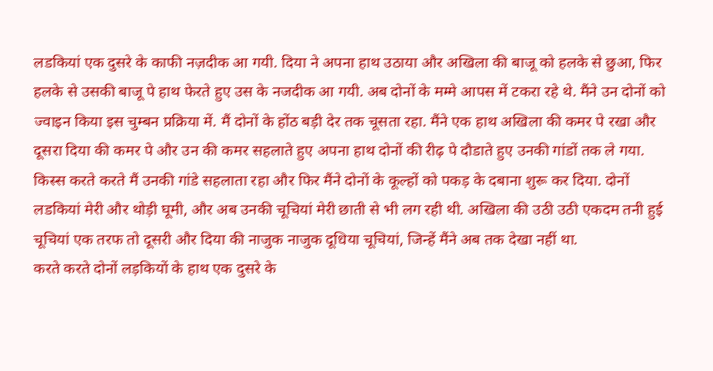लडकियां एक दुसरे के काफी नज़दीक आ गयी. दिया ने अपना हाथ उठाया और अखिला की बाजू को हलके से छुआ, फिर हलके से उसकी बाजू पे हाथ फेरते हुए उस के नजदीक आ गयी. अब दोनों के मम्मे आपस में टकरा रहे थे. मैंने उन दोनों को ज्वाइन किया इस चुम्बन प्रक्रिया में. मैं दोनों के होंठ बड़ी देर तक चूसता रहा. मैंने एक हाथ अखिला की कमर पे रखा और दूसरा दिया की कमर पे और उन की कमर सहलाते हुए अपना हाथ दोनों की रीढ़ पे दौडाते हुए उनकी गांडों तक ले गया. किस्स करते करते मैं उनकी गांडे सहलाता रहा और फिर मैंने दोनों के कूल्हों को पकड़ के दबाना शुरू कर दिया. दोनों लडकियां मेरी और थोड़ी घूमी, और अब उनकी चूचियां मेरी छाती से भी लग रही थी. अखिला की उठी उठी एकदम तनी हुई चूचियां एक तरफ तो दूसरी और दिया की नाजुक नाजुक दूधिया चूचियां, जिन्हें मैंने अब तक देखा नहीं था.
करते करते दोनों लड़कियों के हाथ एक दुसरे के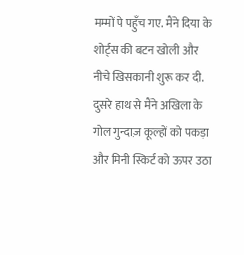मम्मों पे पहुँच गए. मैंने दिया के शोर्ट्स की बटन खोली और नीचे खिसकानी शुरू कर दी. दुसरे हाथ से मैंने अखिला के गोल गुन्दाज़ कूल्हों को पकड़ा और मिनी स्किर्ट को ऊपर उठा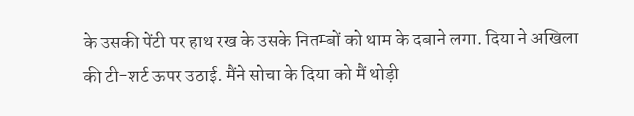के उसकी पेंटी पर हाथ रख के उसके नितम्बों को थाम के दबाने लगा. दिया ने अखिला की टी-शर्ट ऊपर उठाई. मैंने सोचा के दिया को मैं थोड़ी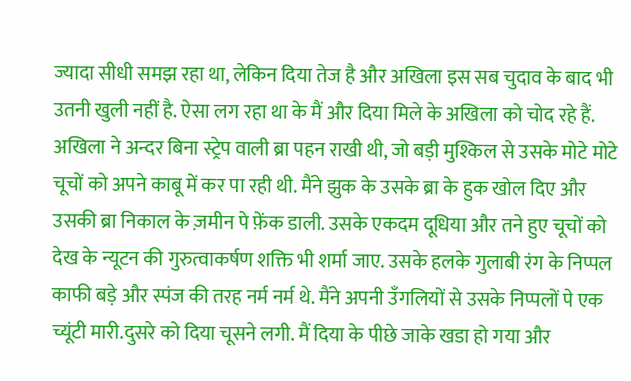ज्यादा सीधी समझ रहा था, लेकिन दिया तेज है और अखिला इस सब चुदाव के बाद भी उतनी खुली नहीं है. ऐसा लग रहा था के मैं और दिया मिले के अखिला को चोद रहे हैं.
अखिला ने अन्दर बिना स्ट्रेप वाली ब्रा पहन राखी थी, जो बड़ी मुश्किल से उसके मोटे मोटे चूचों को अपने काबू में कर पा रही थी. मैंने झुक के उसके ब्रा के हुक खोल दिए और उसकी ब्रा निकाल के ज़मीन पे फ़ेंक डाली. उसके एकदम दूधिया और तने हुए चूचों को देख के न्यूटन की गुरुत्वाकर्षण शक्ति भी शर्मा जाए. उसके हलके गुलाबी रंग के निप्पल काफी बड़े और स्पंज की तरह नर्म नर्म थे. मैंने अपनी उँगलियों से उसके निप्पलों पे एक च्यूंटी मारी.दुसरे को दिया चूसने लगी. मैं दिया के पीछे जाके खडा हो गया और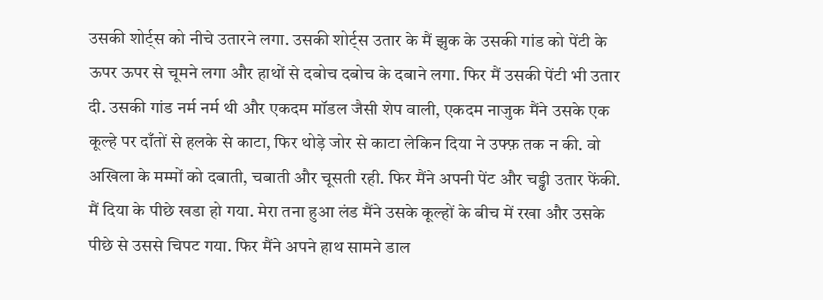उसकी शोर्ट्स को नीचे उतारने लगा. उसकी शोर्ट्स उतार के मैं झुक के उसकी गांड को पेंटी के ऊपर ऊपर से चूमने लगा और हाथों से दबोच दबोच के दबाने लगा. फिर मैं उसकी पेंटी भी उतार दी. उसकी गांड नर्म नर्म थी और एकदम मॉडल जैसी शेप वाली, एकदम नाजुक मैंने उसके एक कूल्हे पर दाँतों से हलके से काटा, फिर थोड़े जोर से काटा लेकिन दिया ने उफ्फ़ तक न की. वो अखिला के मम्मों को दबाती, चबाती और चूसती रही. फिर मैंने अपनी पेंट और चड्ढी उतार फेंकी. मैं दिया के पीछे खडा हो गया. मेरा तना हुआ लंड मैंने उसके कूल्हों के बीच में रखा और उसके पीछे से उससे चिपट गया. फिर मैंने अपने हाथ सामने डाल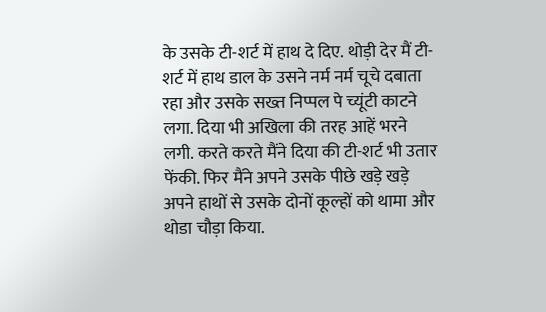के उसके टी-शर्ट में हाथ दे दिए. थोड़ी देर मैं टी-शर्ट में हाथ डाल के उसने नर्म नर्म चूचे दबाता रहा और उसके सख्त निप्पल पे च्यूंटी काटने लगा. दिया भी अखिला की तरह आहें भरने लगी. करते करते मैंने दिया की टी-शर्ट भी उतार फेंकी. फिर मैंने अपने उसके पीछे खड़े खड़े अपने हाथों से उसके दोनों कूल्हों को थामा और थोडा चौड़ा किया.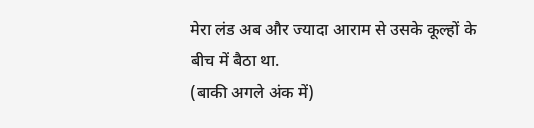मेरा लंड अब और ज्यादा आराम से उसके कूल्हों के बीच में बैठा था.
(बाकी अगले अंक में)